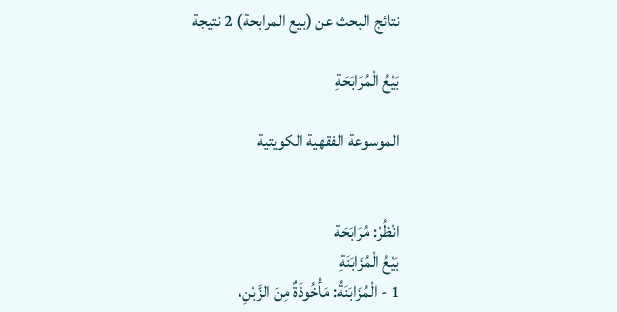نتائج البحث عن (بيع المرابحة) 2 نتيجة

بَيْعُ الْمُرَابَحَةِ

الموسوعة الفقهية الكويتية


انْظُرْ: مُرَابَحَة
بَيْعُ الْمُزَابَنَةِ
1 - الْمُزَابَنَةُ: مَأْخُوذَةٌ مِنَ الزَّبْنِ،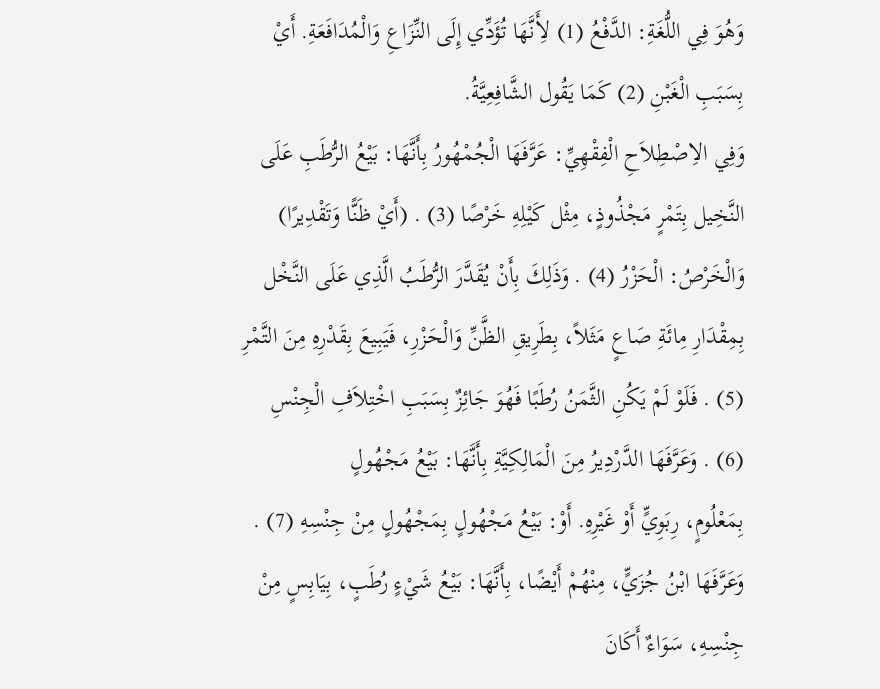وَهُوَ فِي اللُّغَةِ: الدَّفْعُ (1) لأَِنَّهَا تُؤَدِّي إِلَى النِّزَاعِ وَالْمُدَافَعَةِ. أَيْ بِسَبَبِ الْغَبْنِ (2) كَمَا يَقُول الشَّافِعِيَّةُ.
وَفِي الاِصْطِلاَحِ الْفِقْهِيِّ: عَرَّفَهَا الْجُمْهُورُ بِأَنَّهَا: بَيْعُ الرُّطَبِ عَلَى النَّخِيل بِتَمْرٍ مَجْذُوذٍ، مِثْل كَيْلِهِ خَرْصًا (3) . (أَيْ ظَنًّا وَتَقْدِيرًا) وَالْخَرْصُ: الْحَزْرُ (4) . وَذَلِكَ بِأَنْ يُقَدَّرَ الرُّطَبُ الَّذِي عَلَى النَّخْل بِمِقْدَارِ مِائَةِ صَاعٍ مَثَلاً، بِطَرِيقِ الظَّنِّ وَالْحَزْرِ، فَيَبِيعَ بِقَدْرِهِ مِنَ التَّمْرِ (5) . فَلَوْ لَمْ يَكُنِ الثَّمَنُ رُطَبًا فَهُوَ جَائِزٌ بِسَبَبِ اخْتِلاَفِ الْجِنْسِ (6) . وَعَرَّفَهَا الدَّرْدِيرُ مِنَ الْمَالِكِيَّةِ بِأَنَّهَا: بَيْعُ مَجْهُولٍ
بِمَعْلُومٍ، رِبَوِيٍّ أَوْ غَيْرِهِ. أَوْ: بَيْعُ مَجْهُولٍ بِمَجْهُولٍ مِنْ جِنْسِهِ (7) .
وَعَرَّفَهَا ابْنُ جُزَيٍّ، مِنْهُمْ أَيْضًا، بِأَنَّهَا: بَيْعُ شَيْءٍ رُطَبٍ، بِيَابِسٍ مِنْ جِنْسِهِ، سَوَاءٌ أَكَانَ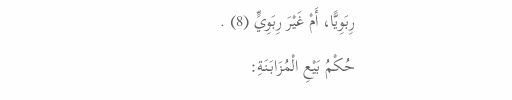رِبَوِيًّا، أَمْ غَيْرَ رِبَوِيٍّ (8) .
حُكْمُ بَيْعِ الْمُزَابَنَةِ: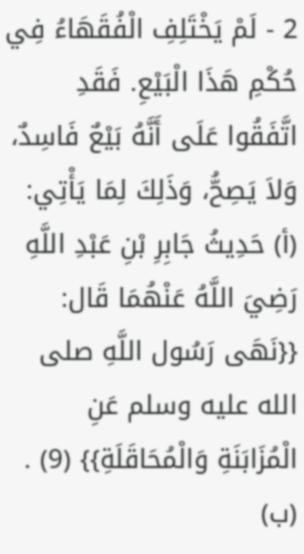2 - لَمْ يَخْتَلِفِ الْفُقَهَاءُ فِي حُكْمِ هَذَا الْبَيْعِ. فَقَدِ اتَّفَقُوا عَلَى أَنَّهُ بَيْعٌ فَاسِدٌ، وَلاَ يَصِحُّ، وَذَلِكَ لِمَا يَأْتِي:
(أ) حَدِيثُ جَابِرِ بْنِ عَبْدِ اللَّهِ رَضِيَ اللَّهُ عَنْهُمَا قَال: {{نَهَى رَسُول اللَّهِ صلى الله عليه وسلم عَنِ الْمُزَابَنَةِ وَالْمُحَاقَلَةِ}} (9) .
(ب)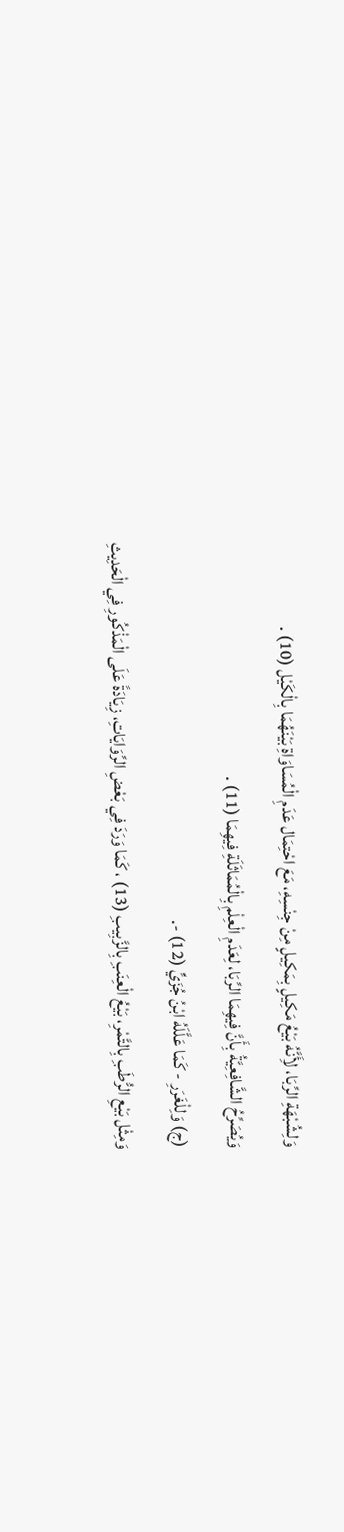وَلِشُبْهَةِ الرِّبَا، لأَِنَّهُ بَيْعُ مَكِيلٍ بِمَكِيلٍ مِنْ جِنْسِهِ، مَعَ احْتِمَال عَدَمِ الْمُسَاوَاةِ بَيْنَهُمَا بِالْكَيْل (10) .
وَيُصَرِّحُ الشَّافِعِيَّةُ بِأَنَّ فِيهِمَا الرِّبَا، لِعَدَمِ الْعِلْمِ بِالْمُمَاثَلَةِ فِيهِمَا (11) .
(ج) وَلِلْغَرَرِ - كَمَا عَلَّلَهُ ابْنُ جُزَيٍّ (12) -.
وَمِثْل بَيْعِ الرُّطَبِ بِالتَّمْرِ، بَيْعُ الْعِنَبِ بِالزَّبِيبِ (13) ، كَمَا وَرَدَ فِي بَعْضِ الرِّوَايَاتِ، زِيَادَةً عَلَى الْمَذْكُورِ فِي الْحَدِيثِ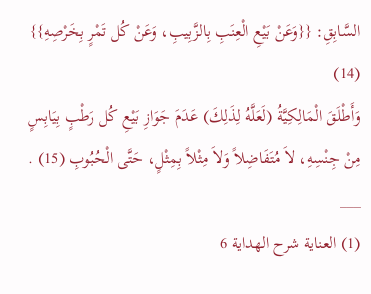السَّابِقِ: {{وَعَنْ بَيْعِ الْعِنَبِ بِالزَّبِيبِ، وَعَنْ كُل تَمْرٍ بِخَرْصِهِ}} (14)
وَأَطْلَقَ الْمَالِكِيَّةُ (لَعَلَّهُ لِذَلِكَ) عَدَمَ جَوَازِ بَيْعِ كُل رَطْبٍ بِيَابِسٍ مِنْ جِنْسِهِ، لاَ مُتَفَاضِلاً وَلاَ مِثْلاً بِمِثْلٍ، حَتَّى الْحُبُوبِ (15) .
___
(1) العناية شرح الهداية 6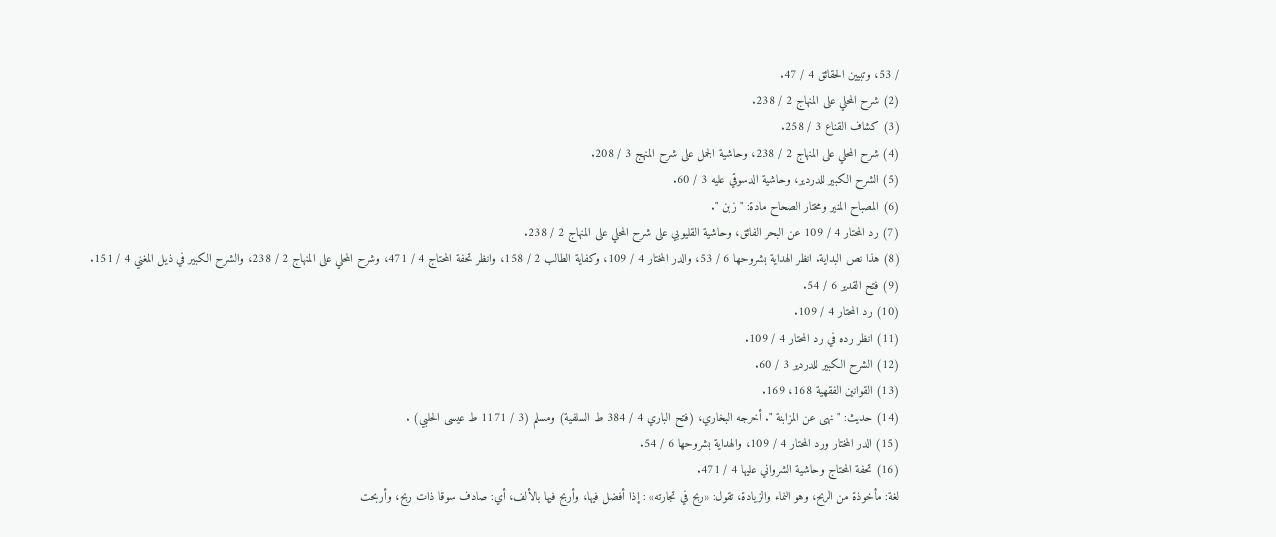/ 53، وتبيين الحقائق 4 / 47.
(2) شرح المحلي على المنهاج 2 / 238.
(3) كشاف القناع 3 / 258.
(4) شرح المحلي على المنهاج 2 / 238، وحاشية الجمل على شرح المنهج 3 / 208.
(5) الشرح الكبير للدردير، وحاشية الدسوقي عليه 3 / 60.
(6) المصباح المنير ومختار الصحاح مادة: " زبن ".
(7) رد المحتار 4 / 109 عن البحر الفائق، وحاشية القليوبي على شرح المحلي على المنهاج 2 / 238.
(8) هذا نص البداية. انظر الهداية بشروحها 6 / 53، والدر المختار 4 / 109، وكفاية الطالب 2 / 158، وانظر تحفة المحتاج 4 / 471، وشرح المحلي على المنهاج 2 / 238، والشرح الكبير في ذيل المغني 4 / 151.
(9) فتح القدير 6 / 54.
(10) رد المحتار 4 / 109.
(11) انظر رده في رد المحتار 4 / 109.
(12) الشرح الكبير للدردير 3 / 60.
(13) القوانين الفقهية 168، 169.
(14) حديث: " نهى عن المزابنة ". أخرجه البخاري، (فتح الباري 4 / 384 ط السلفية) ومسلم (3 / 1171 ط عيسى الحلبي) .
(15) الدر المختار ورد المحتار 4 / 109، والهداية بشروحها 6 / 54.
(16) تحفة المحتاج وحاشية الشرواني عليها 4 / 471.
لغة: مأخوذة من الربح، وهو النماء والزيادة، تقول: «ربح في تجارته» : إذا أفضل فيها، وأربح فيها بالألف، أي: صادف سوقا ذات ربح، وأربحت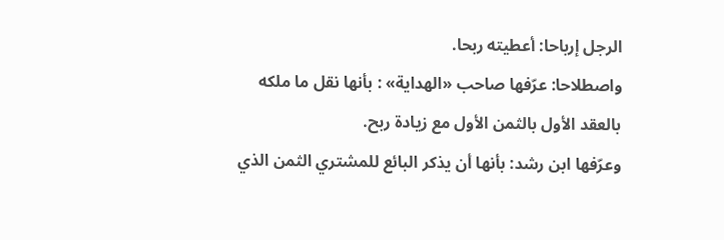الرجل إرباحا: أعطيته ربحا.
واصطلاحا: عرّفها صاحب «الهداية» : بأنها نقل ما ملكه بالعقد الأول بالثمن الأول مع زيادة ربح.
وعرّفها ابن رشد: بأنها أن يذكر البائع للمشتري الثمن الذي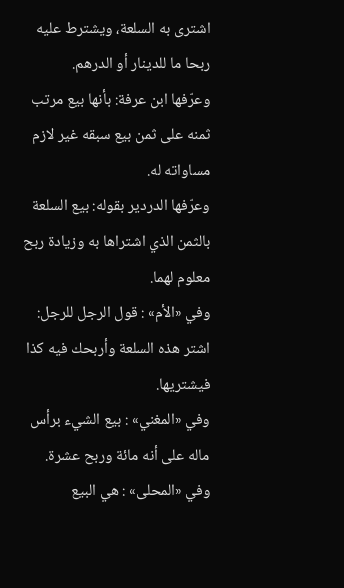اشترى به السلعة، ويشترط عليه ربحا ما للدينار أو الدرهم.
وعرّفها ابن عرفة: بأنها بيع مرتب ثمنه على ثمن بيع سبقه غير لازم مساواته له.
وعرّفها الدردير بقوله: بيع السلعة بالثمن الذي اشتراها به وزيادة ربح معلوم لهما.
وفي «الأم» : قول الرجل للرجل: اشتر هذه السلعة وأربحك فيه كذا فيشتريها.
وفي «المغني» : بيع الشيء برأس ماله على أنه مائة وربح عشرة.
وفي «المحلى» : هي البيع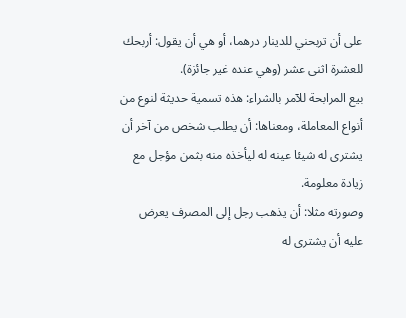على أن تربحني للدينار درهما، أو هي أن يقول: أربحك للعشرة اثنى عشر (وهي عنده غير جائزة).
بيع المرابحة للآمر بالشراء: هذه تسمية حديثة لنوع من أنواع المعاملة، ومعناها: أن يطلب شخص من آخر أن يشترى له شيئا عينه له ليأخذه منه بثمن مؤجل مع زيادة معلومة.
وصورته مثلا: أن يذهب رجل إلى المصرف يعرض عليه أن يشترى له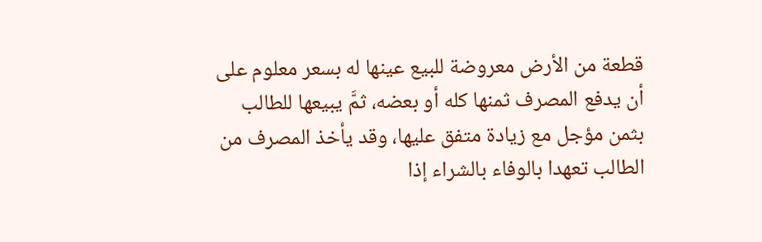قطعة من الأرض معروضة للبيع عينها له بسعر معلوم على أن يدفع المصرف ثمنها كله أو بعضه، ثمَّ يبيعها للطالب بثمن مؤجل مع زيادة متفق عليها، وقد يأخذ المصرف من الطالب تعهدا بالوفاء بالشراء إذا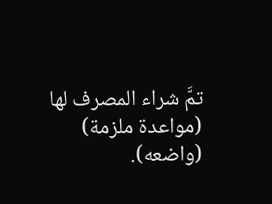تمَّ شراء المصرف لها (مواعدة ملزمة) (واضعه).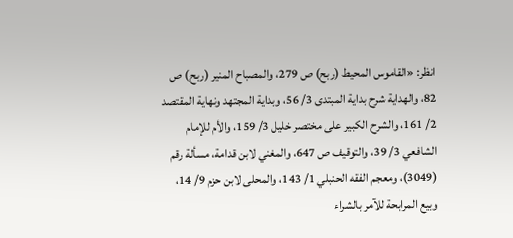انظر: «القاموس المحيط (ربح) ص 279، والمصباح المنير (ربح) ص 82، والهداية شرح بداية المبتدى 3/ 56، وبداية المجتهد ونهاية المقتصد 2/ 161، والشرح الكبير على مختصر خليل 3/ 159، والأم للإمام الشافعي 3/ 39، والتوقيف ص 647، والمغني لابن قدامة، مسألة رقم (3049)، ومعجم الفقه الحنبلي 1/ 143، والمحلى لابن حزم 9/ 14، وبيع المرابحة للآمر بالشراء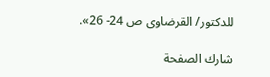للدكتور/ القرضاوى ص 24- 26».

شارك الصفحة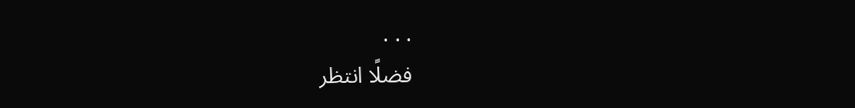. . .
فضلًا انتظر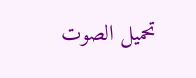تحميل الصوت